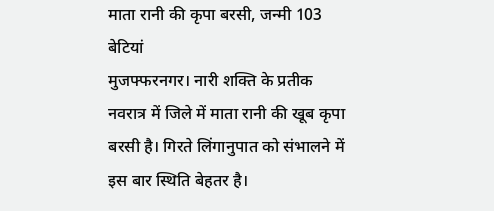माता रानी की कृपा बरसी, जन्मी 103 बेटियां
मुजफ्फरनगर। नारी शक्ति के प्रतीक नवरात्र में जिले में माता रानी की खूब कृपा बरसी है। गिरते लिंगानुपात को संभालने में इस बार स्थिति बेहतर है।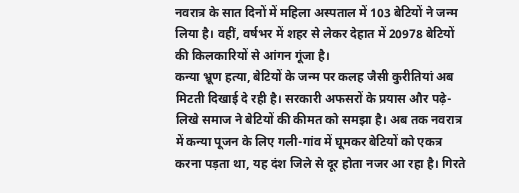नवरात्र के सात दिनों में महिला अस्पताल में 103 बेटियों ने जन्म लिया है। वहीं, वर्षभर में शहर से लेकर देहात में 20978 बेटियों की किलकारियों से आंगन गूंजा है।
कन्या भ्रूण हत्या, बेटियों के जन्म पर कलह जैसी कुरीतियां अब मिटती दिखाई दे रही है। सरकारी अफसरों के प्रयास और पढ़े-लिखे समाज ने बेटियों की कीमत को समझा है। अब तक नवरात्र में कन्या पूजन के लिए गली-गांव में घूमकर बेटियों को एकत्र करना पड़ता था, यह दंश जिले से दूर होता नजर आ रहा है। गिरते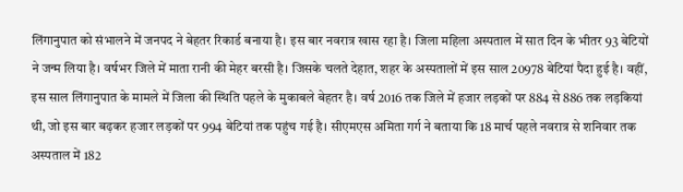लिंगानुपात को संभालने में जनपद ने बेहतर रिकार्ड बनाया है। इस बार नवरात्र खास रहा है। जिला महिला अस्पताल में सात दिन के भीतर 93 बेटियों ने जन्म लिया है। वर्षभर जिले में माता रानी की मेहर बरसी है। जिसके चलते देहात, शहर के अस्पतालों में इस साल 20978 बेटियां पैदा हुई है। वहीं, इस साल लिंगानुपात के मामले में जिला की स्थिति पहले के मुकाबले बेहतर है। वर्ष 2016 तक जिले में हजार लड़कों पर 884 से 886 तक लड़कियां थी, जो इस बार बढ़कर हजार लड़कों पर 994 बेटियां तक पहुंच गई है। सीएमएस अमिता गर्ग ने बताया कि 18 मार्च पहले नवरात्र से शनिवार तक अस्पताल में 182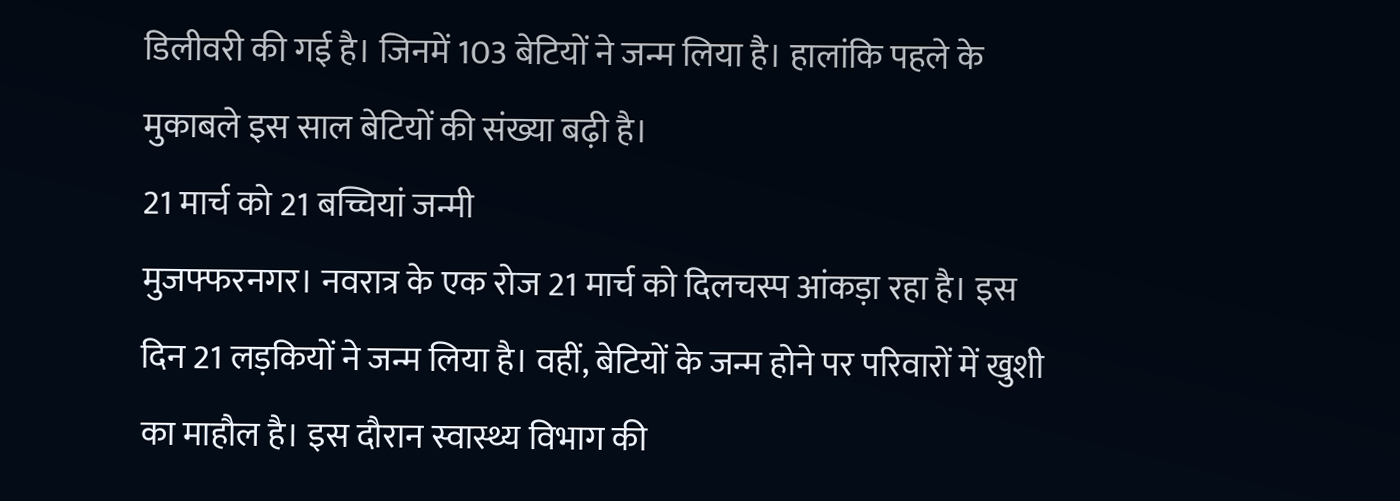डिलीवरी की गई है। जिनमें 103 बेटियों ने जन्म लिया है। हालांकि पहले के मुकाबले इस साल बेटियों की संख्या बढ़ी है।
21 मार्च को 21 बच्चियां जन्मी
मुजफ्फरनगर। नवरात्र के एक रोज 21 मार्च को दिलचस्प आंकड़ा रहा है। इस दिन 21 लड़कियों ने जन्म लिया है। वहीं, बेटियों के जन्म होने पर परिवारों में खुशी का माहौल है। इस दौरान स्वास्थ्य विभाग की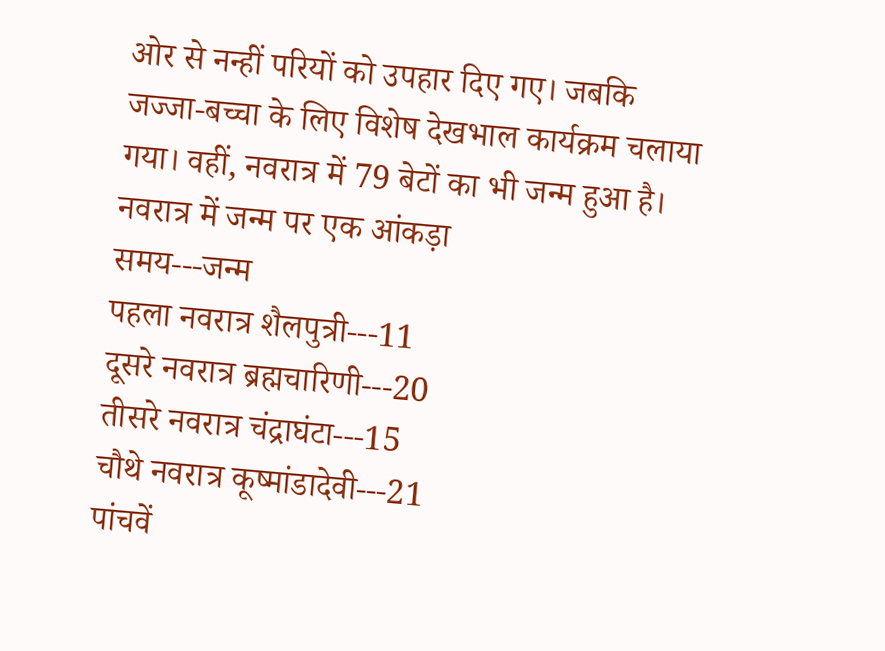ओर से नन्हीं परियों को उपहार दिए गए। जबकि जज्जा-बच्चा के लिए विशेष देखभाल कार्यक्रम चलाया गया। वहीं, नवरात्र में 79 बेटों का भी जन्म हुआ है।
नवरात्र में जन्म पर एक आंकड़ा
समय---जन्म
पहला नवरात्र शैलपुत्री---11
दूसरे नवरात्र ब्रह्मचारिणी---20
तीसरे नवरात्र चंद्राघंटा---15
चौथे नवरात्र कूष्मांडादेवी---21
पांचवें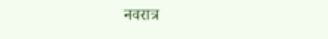नवरात्र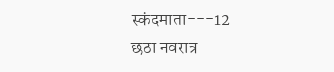स्कंदमाता---12
छठा नवरात्र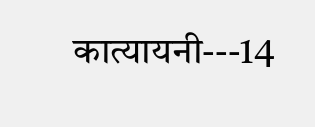कात्यायनी---14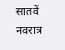सातवें नवरात्र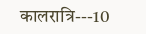कालरात्रि---10